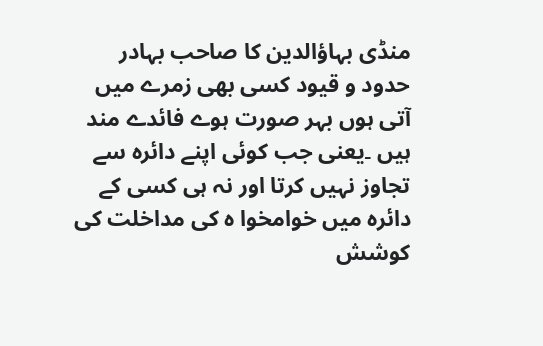منڈی بہاؤالدین کا صاحب بہادر
حدود و قیود کسی بھی زمرے میں آتی ہوں بہر صورت ہوے فائدے مند ہیں ۔یعنی جب کوئی اپنے دائرہ سے تجاوز نہیں کرتا اور نہ ہی کسی کے دائرہ میں خوامخوا ہ کی مداخلت کی کوشش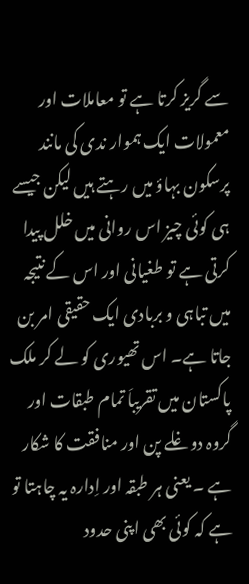سے گریز کرتا ہے تو معاملات اور معمولات ایک ہموار ندی کی مانند پرسکون بہاؤ میں رہتے ہیں لیکن جیسے ہی کوئی چیز اس روانی میں خلل پیدا کرتی ہے تو طغیانی اور اس کے نتیجہ میں تباہی و بربادی ایک حقیقی امر بن جاتا ہے۔ اس تھیوری کو لے کر ملک پاکستان میں تقریباَ تمام طبقات اور گروہ دوغلے پن اور منافقت کا شکار ہے ۔ یعنی ہر طبقہ اور اِدارہ یہ چاہتا تو ہے کہ کوئی بھی اپنی حدود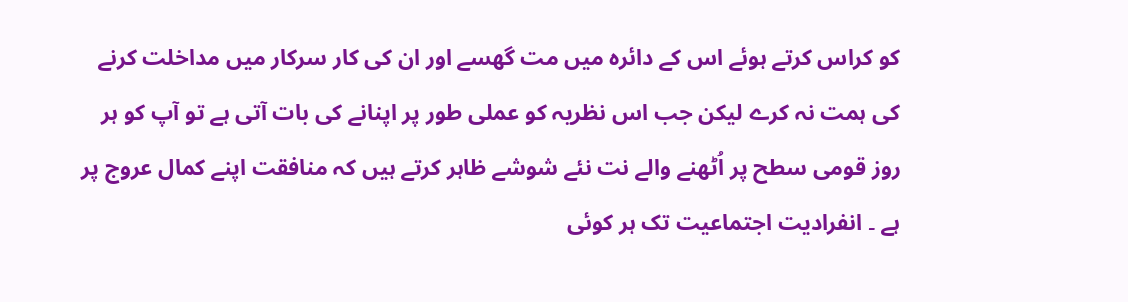کو کراس کرتے ہوئے اس کے دائرہ میں مت گھسے اور ان کی کار سرکار میں مداخلت کرنے کی ہمت نہ کرے لیکن جب اس نظریہ کو عملی طور پر اپنانے کی بات آتی ہے تو آپ کو ہر روز قومی سطح پر اُٹھنے والے نت نئے شوشے ظاہر کرتے ہیں کہ منافقت اپنے کمال عروج پر ہے ۔ انفرادیت اجتماعیت تک ہر کوئی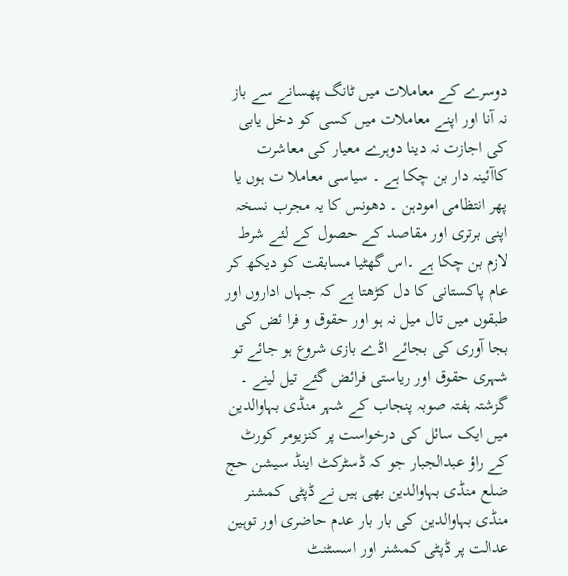دوسرے کے معاملات میں ٹانگ پھسانے سے باز نہ آنا اور اپنے معاملات میں کسی کو دخل یابی کی اجازت نہ دینا دوہرے معیار کی معاشرت کاآئینہ دار بن چکا ہے ۔ سیاسی معاملا ت ہوں یا پھر انتظامی امودہن ۔ دھونس کا یہ مجرب نسخہ اپنی برتری اور مقاصد کے حصول کے لئے شرط لازم بن چکا ہے ۔اس گھٹیا مسابقت کو دیکھ کر عام پاکستانی کا دل کڑھتا ہے کہ جہاں اداروں اور طبقوں میں تال میل نہ ہو اور حقوق و فرا ئض کی بجا آوری کی بجائے اڈے بازی شروع ہو جائے تو شہری حقوق اور ریاستی فرائض گئے تیل لینے ۔ گزشتہ ہفتہ صوبہ پنجاب کے شہر منڈی بہاوالدین میں ایک سائل کی درخواست پر کنزیومر کورٹ کے راؤ عبدالجبار جو کہ ڈسٹرکٹ اینڈ سیشن حج ضلع منڈی بہاوالدین بھی ہیں نے ڈپٹی کمشنر منڈی بہاوالدین کی بار بار عدم حاضری اور توہین عدالت پر ڈپٹی کمشنر اور اسسٹنٹ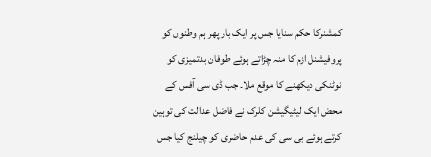کمشنرکا حکم سنایا جس پر ایک بار پھر ہم وطنوں کو پروفیشنل ازم کا منہ چڑاتے ہوئے طوفان بدتمیزی کو نوٹنکی دیکھنے کا موقع ملا۔ جب ڈی سی آفس کے محض ایک لیٹیگیشن کلرک نے فاضل عدالت کی توہین کرتے ہوئے بی سی کی عدم حاضری کو چیلنج کیا جس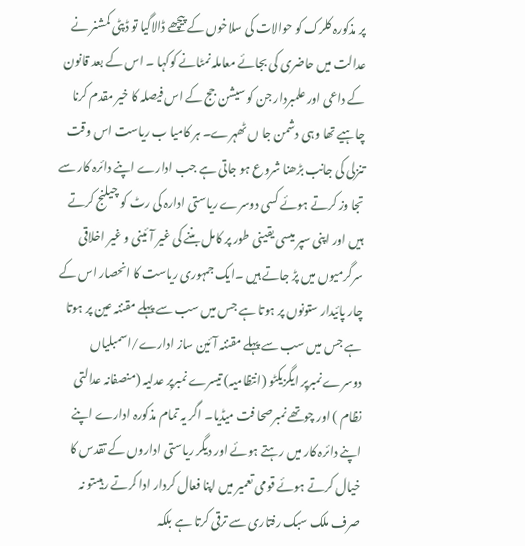پر مذکورہ کلرک کو حوالات کی سلاخوں کے پیچھے ڈالاگیا تو ڈپٹی کمشنر نے عدالت میں حاضری کی بجائے معاملہ نمٹانے کوکہا ۔ اس کے بعد قانون کے داعی اور علمبردار جن کو سیشن جج کے اس فیصلہ کا خیر مقدم کرنا چاہیے تھا وہی دشمن جا ں ٹھہرے۔ ہر کامیا ب ریاست اس وقت تنزلی کی جانب بڑھنا شروع ہو جاتی ہے جب ادارے اپنے دائرہ کار سے تجا وز کرتے ہوئے کسی دوسرے ریاستی ادارہ کی رٹ کو چیلنج کرتے ہیں اور اپنی سپر میسی یقینی طور پر کامل بننے کی غیر آئینی و غیر اخلاقی سرگرمیوں میں پڑ جاتے ہیں ۔ایک جمہوری ریاست کا انحصار اس کے چار پائیدار ستونوں پر ہوتا ہے جس میں سب سے پہلے مقننہ عین پر ہوتا ہے جس میں سب سے پہلے مقننہ آئین ساز ادارے/اسمبلیاں دوسرے نمبرپر ایگزیکٹو (انتظامیہ) تیسرے نمبرپر عدلیہ (منصفانہ عدالتی نظام ) اور چوتھے نمبرصحا فت میڈیا۔ اگر یہ تمام مذکورہ ادارے اپنے اپنے دائرہ کار میں رہتے ہوئے اور دیگر ریاستی اداروں کے تقدس کا خیال کرتے ہوئے قومی تعمیر میں اپنا فعال کردار ادا کرتے رہیںتو نہ صرف ملک سبک رفتاری سے ترقی کرتا ہے بلکہ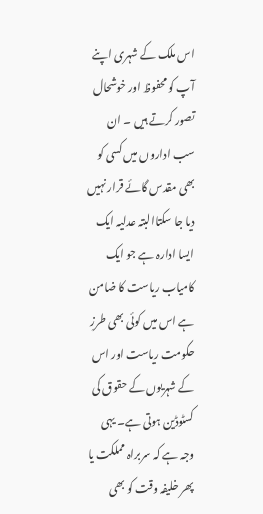اس ملک کے شہری اپنے آپ کو محفوظ اور خوشحال تصور کرتے ہیں ۔ ان سب اداروں میں کسی کو بھی مقدس گائے قرار نہیں دیا جا سکتاالبتہ عدلیہ ایک ایسا ادارہ ہے جو ایک کامیاب ریاست کا ضامن ہے اس میں کوئی بھی طرزِ حکومت ریاست اور اس کے شہریوں کے حقوق کی کسٹوڈین ہوتی ہے۔ یہی وجہ ہے کہ سربراہ مملکت یا پھر خلیفہ وقت کو بھی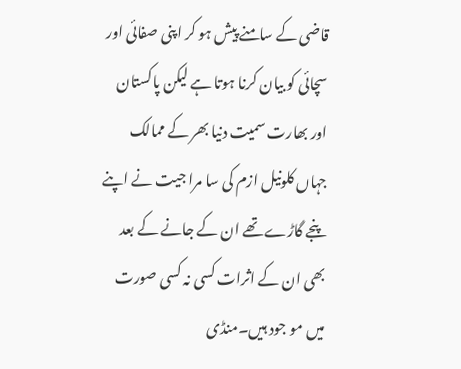قاضی کے سامنے پیش ہو کر اپنی صفائی اور سچائی کو بیان کرنا ہوتا ہے لیکن پاکستان اور بھارت سمیت دنیا بھر کے ممالک جہاں کلونیل ازم کی سا مرا جیت نے اپنے پنجے گاڑے تھے ان کے جانے کے بعد بھی ان کے اثرات کسی نہ کسی صورت میں مو جود ہیں۔منڈی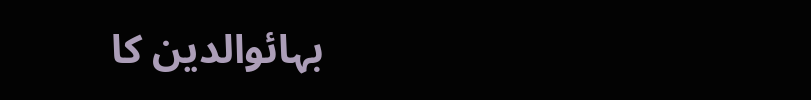بہائوالدین کا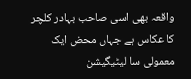واقعہ بھی اسی صاحب بہادر کلچر کا عکاس ہے جہاں محض ایک معمولی سا لیٹیگیشن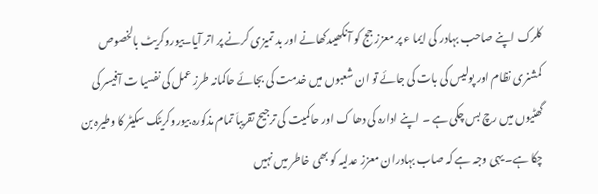کلرک اپنے صاحب بہادر کی ایما ء پر معزز جج کو آنکھیںدکھانے اور بد تمیزی کرنے پر اتر آیا۔بیوروکریٹ بالخصوص کمشنری نظام اور پولیس کی بات کی جائے تو ان شعبوں میں خدمت کی بجائے حاکمانہ طرزِ عمل کی نفسیا ت آفیسر کی گھٹیوں میں رچ بس چکی ہے ۔ اپنے ادارہ کی دھا ک اور حاکمیت کی ترجیح تقریباَ تمام مذکورہ بیوروکریٹک سکیٹر کا وطیرہ بن چکا ہے۔ یہی وجہ ہے کہ صاب بہادران معزز عدلیہ کو بھی خاطر میں نہیں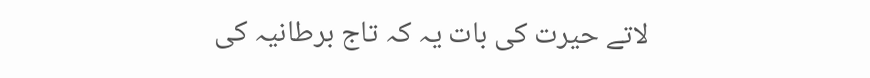لاتے حیرت کی بات یہ کہ تاج برطانیہ کی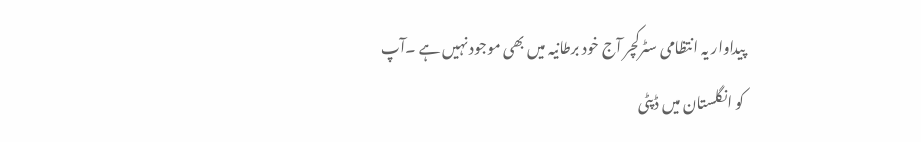پیداوار یہ انتظامی سٹرکچر آج خود برطانیہ میں بھی موجود نہیں ہے ۔آپ کو انگلستان میں ڈپٹی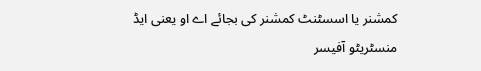کمشنر یا اسسٹنٹ کمشنر کی بجائے اے او یعنی ایڈ منسٹریٹو آفیسر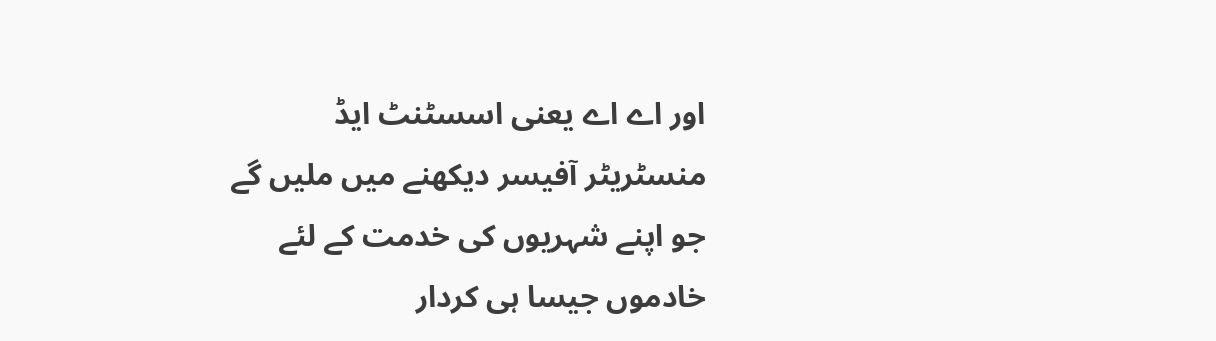اور اے اے یعنی اسسٹنٹ ایڈ منسٹریٹر آفیسر دیکھنے میں ملیں گے جو اپنے شہریوں کی خدمت کے لئے خادموں جیسا ہی کردار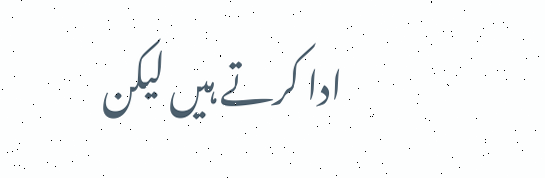ادا کرتے ہیں لیکن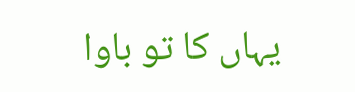یہاں کا تو باوا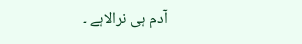آدم ہی نرالاہے ۔